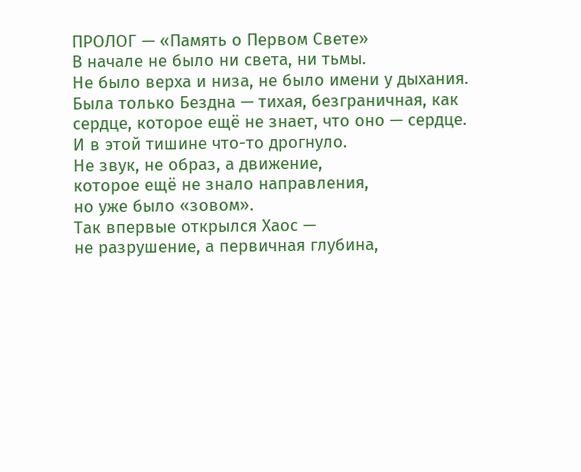ПРОЛОГ — «Память о Первом Свете»
В начале не было ни света, ни тьмы.
Не было верха и низа, не было имени у дыхания.
Была только Бездна — тихая, безграничная, как сердце, которое ещё не знает, что оно — сердце.
И в этой тишине что-то дрогнуло.
Не звук, не образ, а движение,
которое ещё не знало направления,
но уже было «зовом».
Так впервые открылся Хаос —
не разрушение, а первичная глубина,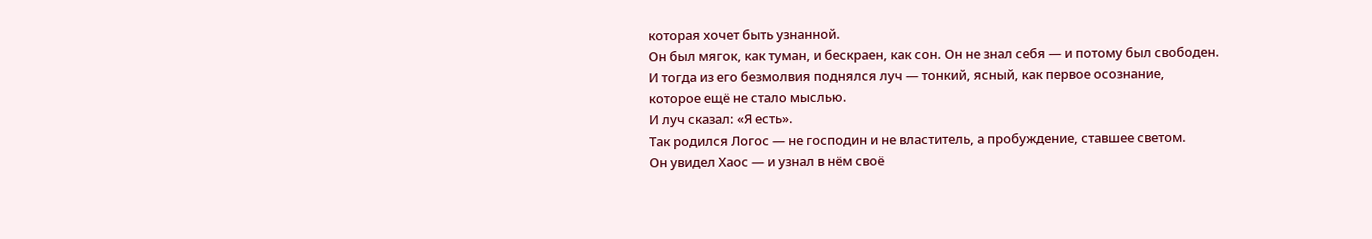которая хочет быть узнанной.
Он был мягок, как туман, и бескраен, как сон. Он не знал себя — и потому был свободен.
И тогда из его безмолвия поднялся луч — тонкий, ясный, как первое осознание,
которое ещё не стало мыслью.
И луч сказал: «Я есть».
Так родился Логос — не господин и не властитель, а пробуждение, ставшее светом.
Он увидел Хаос — и узнал в нём своё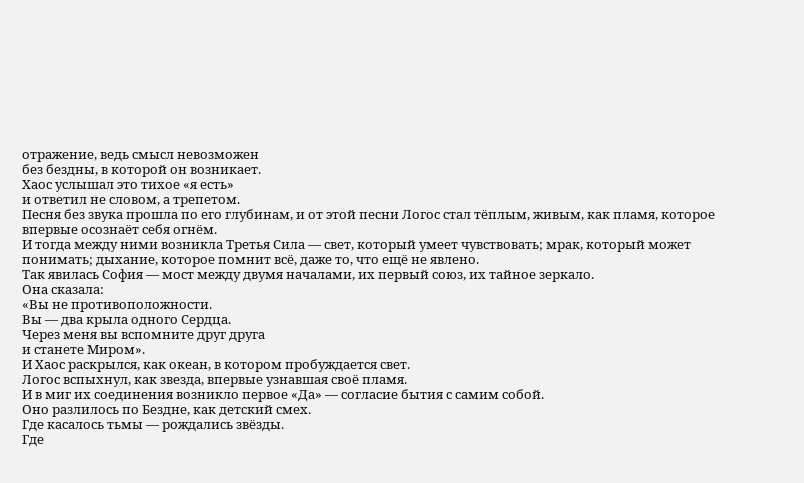отражение, ведь смысл невозможен
без бездны, в которой он возникает.
Хаос услышал это тихое «я есть»
и ответил не словом, а трепетом.
Песня без звука прошла по его глубинам, и от этой песни Логос стал тёплым, живым, как пламя, которое впервые осознаёт себя огнём.
И тогда между ними возникла Третья Сила — свет, который умеет чувствовать; мрак, который может понимать; дыхание, которое помнит всё, даже то, что ещё не явлено.
Так явилась София — мост между двумя началами, их первый союз, их тайное зеркало.
Она сказала:
«Вы не противоположности.
Вы — два крыла одного Сердца.
Через меня вы вспомните друг друга
и станете Миром».
И Хаос раскрылся, как океан, в котором пробуждается свет.
Логос вспыхнул, как звезда, впервые узнавшая своё пламя.
И в миг их соединения возникло первое «Да» — согласие бытия с самим собой.
Оно разлилось по Бездне, как детский смех.
Где касалось тьмы — рождались звёзды.
Где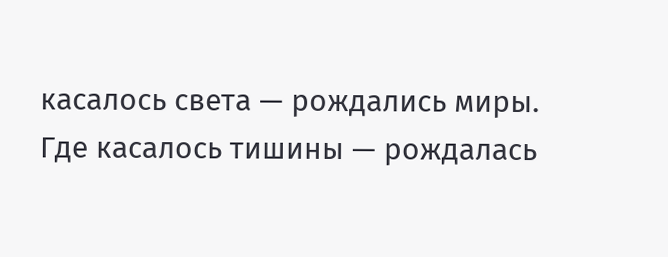касалось света — рождались миры.
Где касалось тишины — рождалась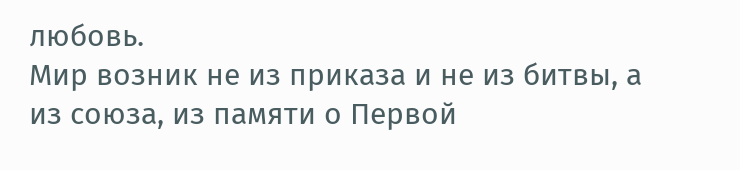любовь.
Мир возник не из приказа и не из битвы, а из союза, из памяти о Первой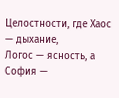Целостности, где Хаос — дыхание,
Логос — ясность, а София —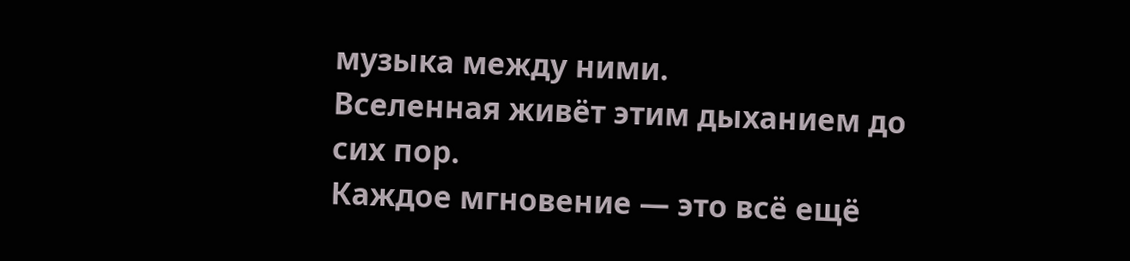музыка между ними.
Вселенная живёт этим дыханием до сих пор.
Каждое мгновение — это всё ещё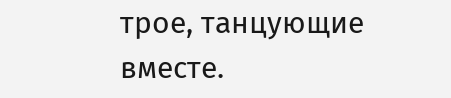трое, танцующие вместе.